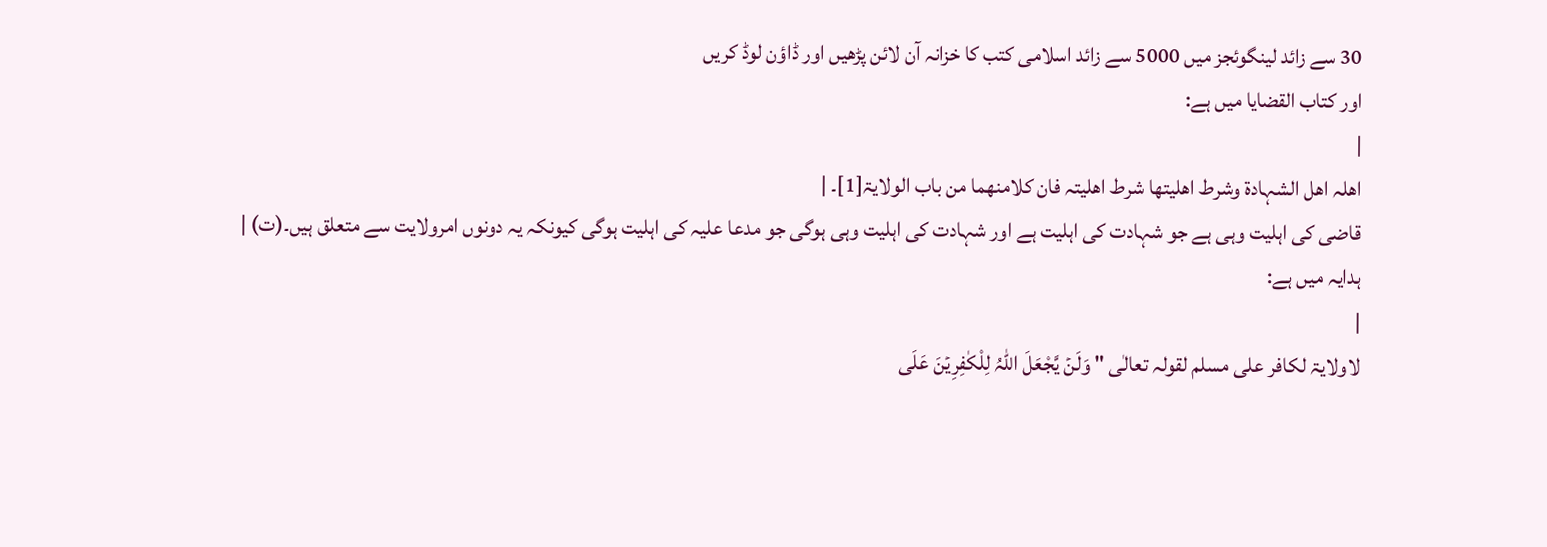30 سے زائد لینگوئجز میں 5000 سے زائد اسلامی کتب کا خزانہ آن لائن پڑھیں اور ڈاؤن لوڈ کریں
اور کتاب القضایا میں ہے:
|
اھلہ اھل الشہادۃ وشرط اھلیتھا شرط اھلیتہ فان کلامنھما من باب الولایۃ[1]۔ |
قاضی کی اہلیت وہی ہے جو شہادت کی اہلیت ہے اور شہادت کی اہلیت وہی ہوگی جو مدعا علیہ کی اہلیت ہوگی کیونکہ یہ دونوں امرولایت سے متعلق ہیں۔(ت) |
ہدایہ میں ہے:
|
لاولایۃ لکافر علی مسلم لقولہ تعالٰی " وَلَنۡ یَّجْعَلَ اللہُ لِلْکٰفِرِیۡنَ عَلَی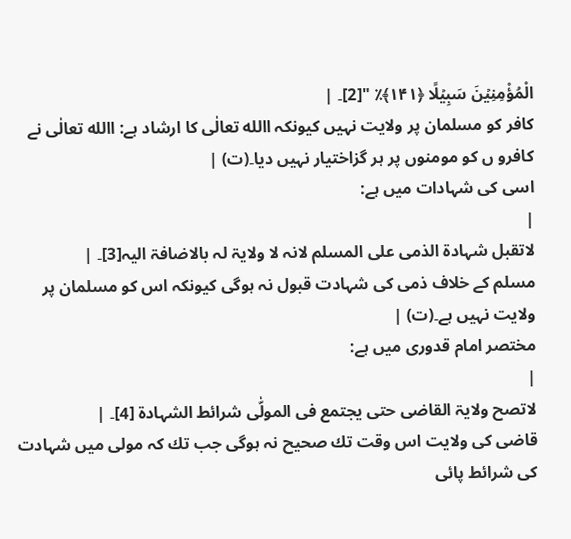الْمُؤْمِنِیۡنَ سَبِیۡلًا ﴿۱۴۱﴾٪ "[2]۔ |
کافر کو مسلمان پر ولایت نہیں کیونکہ االله تعالٰی کا ارشاد ہے: االله تعالٰی نے کافرو ں کو مومنوں پر ہر گزاختیار نہیں دیا۔(ت) |
اسی کی شہادات میں ہے:
|
لاتقبل شہادۃ الذمی علی المسلم لانہ لا ولایۃ لہ بالاضافۃ الیہ[3]۔ |
مسلم کے خلاف ذمی کی شہادت قبول نہ ہوگی کیونکہ اس کو مسلمان پر ولایت نہیں ہے۔(ت) |
مختصر امام قدوری میں ہے:
|
لاتصح ولایۃ القاضی حتی یجتمع فی المولّٰی شرائط الشہادۃ [4]۔ |
قاضی کی ولایت اس وقت تك صحیح نہ ہوگی جب تك کہ مولی میں شہادت کی شرائط پائی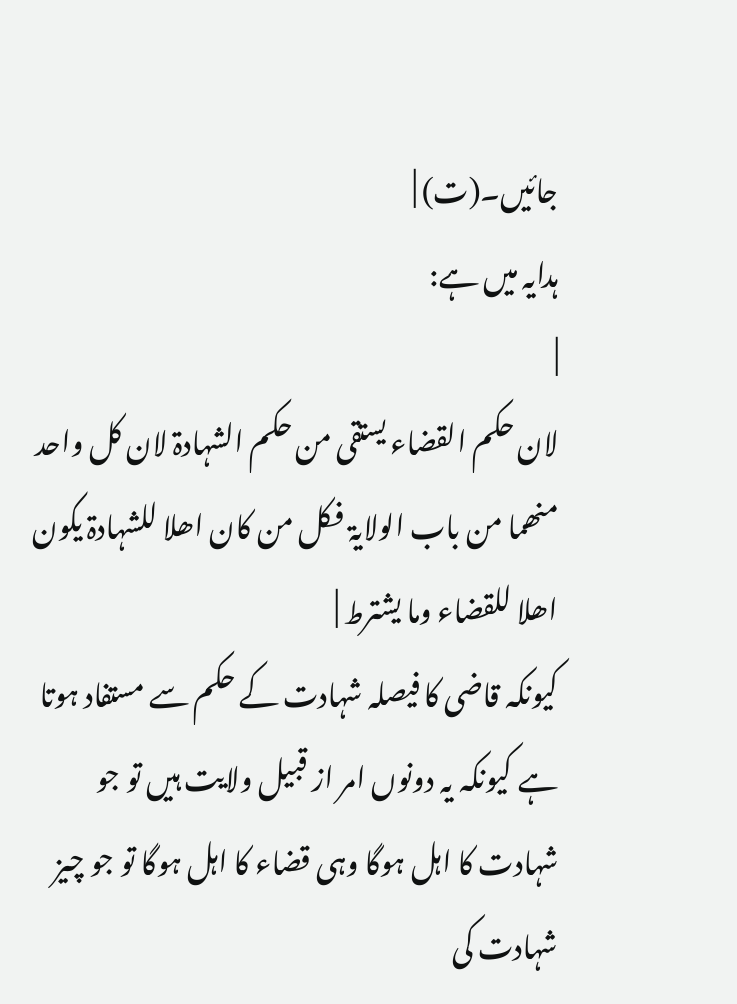جائیں۔(ت) |
ہدایہ میں ہے:
|
لان حکم القضاء یستقی من حکم الشہادۃ لان کل واحد منھما من باب الولایۃ فکل من کان اھلا للشہادۃ یکون اھلا للقضاء وما یشترط |
کیونکہ قاضی کا فیصلہ شہادت کے حکم سے مستفاد ہوتا ہے کیونکہ یہ دونوں امر از قبیل ولایت ہیں تو جو شہادت کا اہل ہوگا وہی قضاء کا اہل ہوگا تو جو چیز شہادت کی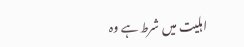اہلیت میں شرط ہے وہ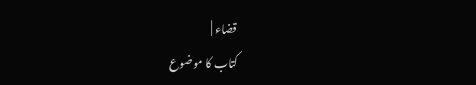قضاء |
کتاب کا موضوع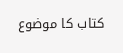کتاب کا موضوع